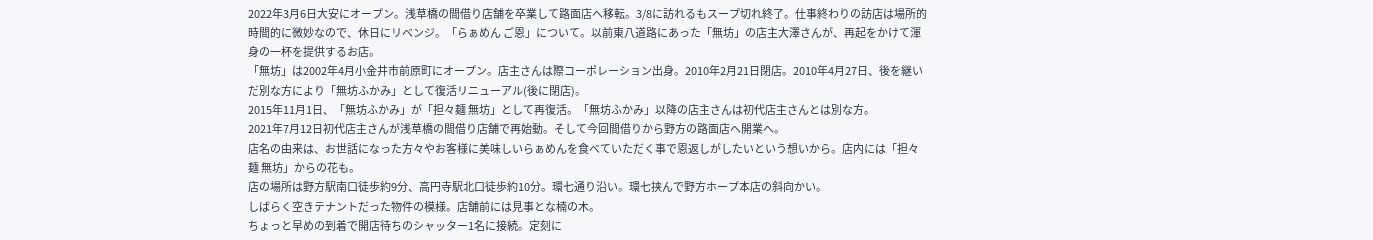2022年3月6日大安にオープン。浅草橋の間借り店舗を卒業して路面店へ移転。3/8に訪れるもスープ切れ終了。仕事終わりの訪店は場所的時間的に微妙なので、休日にリベンジ。「らぁめん ご恩」について。以前東八道路にあった「無坊」の店主大澤さんが、再起をかけて渾身の一杯を提供するお店。
「無坊」は2002年4月小金井市前原町にオープン。店主さんは際コーポレーション出身。2010年2月21日閉店。2010年4月27日、後を継いだ別な方により「無坊ふかみ」として復活リニューアル(後に閉店)。
2015年11月1日、「無坊ふかみ」が「担々麺 無坊」として再復活。「無坊ふかみ」以降の店主さんは初代店主さんとは別な方。
2021年7月12日初代店主さんが浅草橋の間借り店舗で再始動。そして今回間借りから野方の路面店へ開業へ。
店名の由来は、お世話になった方々やお客様に美味しいらぁめんを食べていただく事で恩返しがしたいという想いから。店内には「担々麺 無坊」からの花も。
店の場所は野方駅南口徒歩約9分、高円寺駅北口徒歩約10分。環七通り沿い。環七挟んで野方ホープ本店の斜向かい。
しばらく空きテナントだった物件の模様。店舗前には見事とな楠の木。
ちょっと早めの到着で開店待ちのシャッター1名に接続。定刻に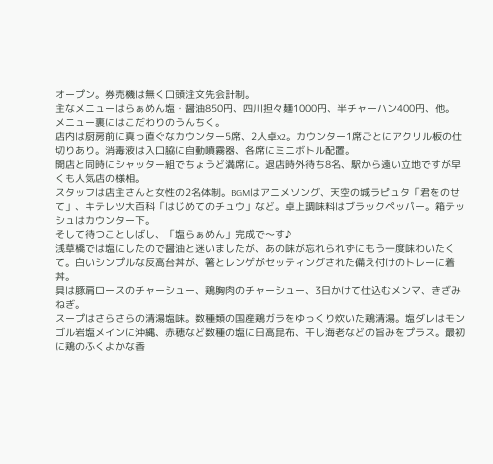オープン。券売機は無く口頭注文先会計制。
主なメニューはらぁめん塩・醤油850円、四川担々麺1000円、半チャーハン400円、他。
メニュー裏にはこだわりのうんちく。
店内は厨房前に真っ直ぐなカウンター5席、2人卓x2。カウンター1席ごとにアクリル板の仕切りあり。消毒液は入口脇に自動噴霧器、各席にミニボトル配置。
開店と同時にシャッター組でちょうど満席に。退店時外待ち8名、駅から遠い立地ですが早くも人気店の様相。
スタッフは店主さんと女性の2名体制。BGMはアニメソング、天空の城ラピュタ「君をのせて」、キテレツ大百科「はじめてのチュウ」など。卓上調味料はブラックペッパー。箱テッシュはカウンター下。
そして待つことしばし、「塩らぁめん」完成で〜す♪
浅草橋では塩にしたので醤油と迷いましたが、あの味が忘れられずにもう一度味わいたくて。白いシンプルな反高台丼が、箸とレンゲがセッティングされた備え付けのトレーに着丼。
具は豚肩ロースのチャーシュー、鶏胸肉のチャーシュー、3日かけて仕込むメンマ、きざみねぎ。
スープはさらさらの清湯塩味。数種類の国産鶏ガラをゆっくり炊いた鶏清湯。塩ダレはモンゴル岩塩メインに沖縄、赤穂など数種の塩に日高昆布、干し海老などの旨みをプラス。最初に鶏のふくよかな香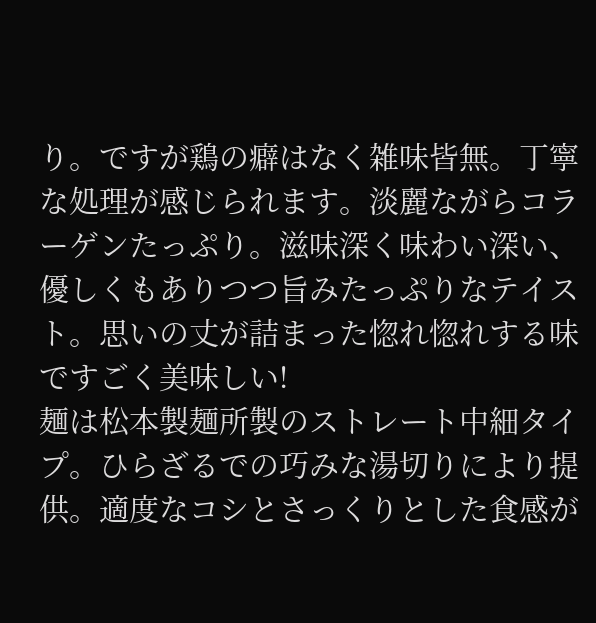り。ですが鶏の癖はなく雑味皆無。丁寧な処理が感じられます。淡麗ながらコラーゲンたっぷり。滋味深く味わい深い、優しくもありつつ旨みたっぷりなテイスト。思いの丈が詰まった惚れ惚れする味ですごく美味しい!
麺は松本製麺所製のストレート中細タイプ。ひらざるでの巧みな湯切りにより提供。適度なコシとさっくりとした食感が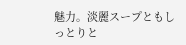魅力。淡麗スープともしっとりと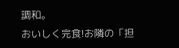調和。
おいしく完食!お隣の「担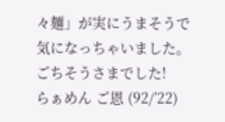々麺」が実にうまそうで気になっちゃいました。ごちそうさまでした!
らぁめん ご恩 (92/’22)